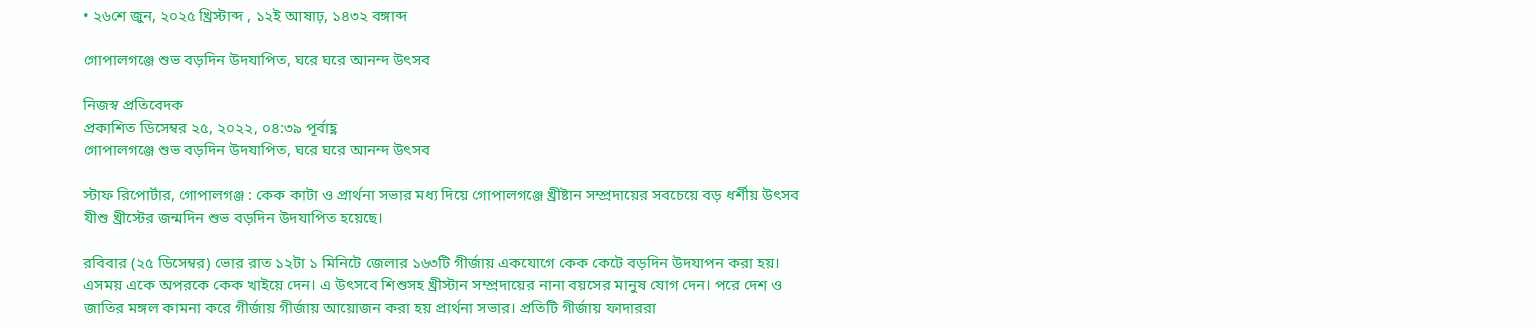• ২৬শে জুন, ২০২৫ খ্রিস্টাব্দ , ১২ই আষাঢ়, ১৪৩২ বঙ্গাব্দ

গোপালগঞ্জে শুভ বড়দিন উদযাপিত, ঘরে ঘরে আনন্দ উৎসব

নিজস্ব প্রতিবেদক
প্রকাশিত ডিসেম্বর ২৫, ২০২২, ০৪:৩৯ পূর্বাহ্ণ
গোপালগঞ্জে শুভ বড়দিন উদযাপিত, ঘরে ঘরে আনন্দ উৎসব

স্টাফ রিপোর্টার, গোপালগঞ্জ : কেক কাটা ও প্রার্থনা সভার মধ্য দিয়ে গোপালগঞ্জে খ্রীষ্টান সম্প্রদায়ের সবচেয়ে বড় ধর্শীয় উৎসব যীশু খ্রীস্টের জন্মদিন শুভ বড়দিন উদযাপিত হয়েছে।

রবিবার (২৫ ডিসেম্বর) ভোর রাত ১২টা ১ মিনিটে জেলার ১৬৩টি গীর্জায় একযোগে কেক কেটে বড়দিন উদযাপন করা হয়। এসময় একে অপরকে কেক খাইয়ে দেন। এ উৎসবে শিশুসহ খ্রীস্টান সম্প্রদায়ের নানা বয়সের মানুষ যোগ দেন। পরে দেশ ও জাতির মঙ্গল কামনা করে গীর্জায় গীর্জায় আয়োজন করা হয় প্রার্থনা সভার। প্রতিটি গীর্জায় ফাদাররা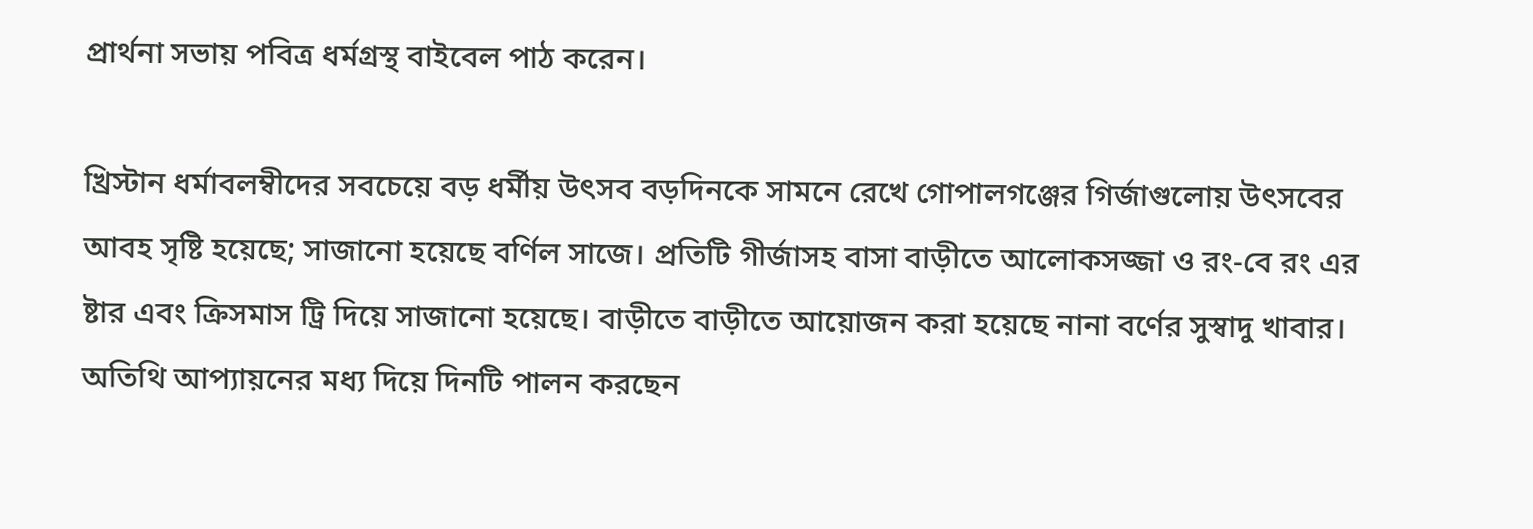প্রার্থনা সভায় পবিত্র ধর্মগ্রস্থ বাইবেল পাঠ করেন।

খ্রিস্টান ধর্মাবলম্বীদের সবচেয়ে বড় ধর্মীয় উৎসব বড়দিনকে সামনে রেখে গোপালগঞ্জের গির্জাগুলোয় উৎসবের আবহ সৃষ্টি হয়েছে; সাজানো হয়েছে বর্ণিল সাজে। প্রতিটি গীর্জাসহ বাসা বাড়ীতে আলোকসজ্জা ও রং-বে রং এর ষ্টার এবং ক্রিসমাস ট্রি দিয়ে সাজানো হয়েছে। বাড়ীতে বাড়ীতে আয়োজন করা হয়েছে নানা বর্ণের সুস্বাদু খাবার। অতিথি আপ্যায়নের মধ্য দিয়ে দিনটি পালন করছেন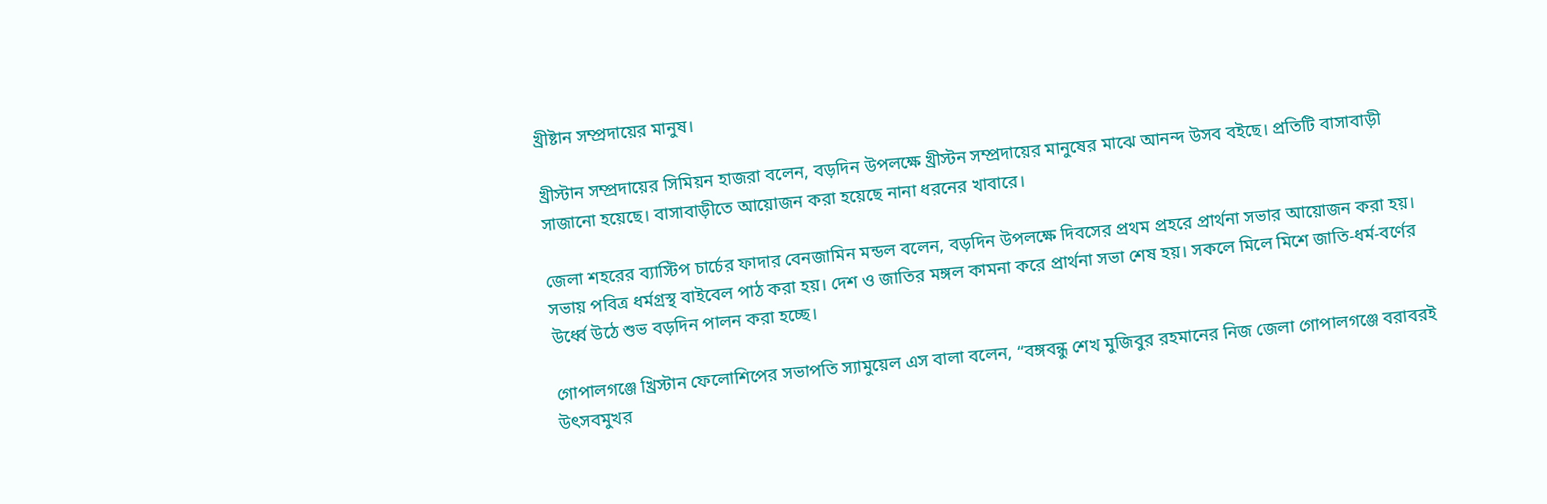খ্রীষ্টান সম্প্রদায়ের মানুষ।

খ্রীস্টান সম্প্রদায়ের সিমিয়ন হাজরা বলেন, বড়দিন উপলক্ষে খ্রীস্টন সম্প্রদায়ের মানুষের মাঝে আনন্দ উসব বইছে। প্রতিটি বাসাবাড়ী সাজানো হয়েছে। বাসাবাড়ীতে আয়োজন করা হয়েছে নানা ধরনের খাবারে।

জেলা শহরের ব্যাস্টিপ চার্চের ফাদার বেনজামিন মন্ডল বলেন, বড়দিন উপলক্ষে দিবসের প্রথম প্রহরে প্রার্থনা সভার আয়োজন করা হয়। সভায় পবিত্র ধর্মগ্রস্থ বাইবেল পাঠ করা হয়। দেশ ও জাতির মঙ্গল কামনা করে প্রার্থনা সভা শেষ হয়। সকলে মিলে মিশে জাতি-ধর্ম-বর্ণের উর্ধ্বে উঠে শুভ বড়দিন পালন করা হচ্ছে।

গোপালগঞ্জে খ্রিস্টান ফেলোশিপের সভাপতি স্যামুয়েল এস বালা বলেন, “বঙ্গবন্ধু শেখ মুজিবুর রহমানের নিজ জেলা গোপালগঞ্জে বরাবরই উৎসবমুখর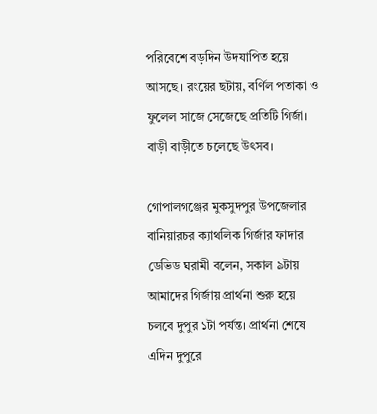পরিবেশে বড়দিন উদযাপিত হয়ে আসছে। রংয়ের ছটায়, বর্ণিল পতাকা ও ফুলেল সাজে সেজেছে প্রতিটি গির্জা। বাড়ী বাড়ীতে চলেছে উৎসব।

গোপালগঞ্জের মুকসুদপুর উপজেলার বানিয়ারচর ক্যাথলিক গির্জার ফাদার ডেভিড ঘরামী বলেন, সকাল ৯টায় আমাদের গির্জায় প্রার্থনা শুরু হয়ে চলবে দুপুর ১টা পর্যন্ত। প্রার্থনা শেষে এদিন দুপুরে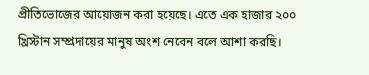প্রীতিভোজের আয়োজন করা হয়েছে। এতে এক হাজার ২০০ খ্রিস্টান সম্প্রদায়ের মানুষ অংশ নেবেন বলে আশা করছি।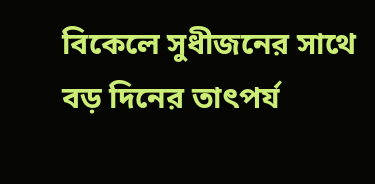বিকেলে সুধীজনের সাথে বড় দিনের তাৎপর্য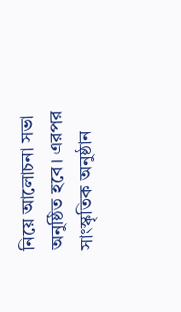নিয়ে আলোচনা সভা অনুষ্ঠিত হবে। এরপর সাংস্কৃতিক অনুষ্ঠান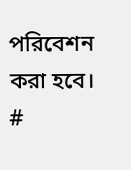পরিবেশন করা হবে। #